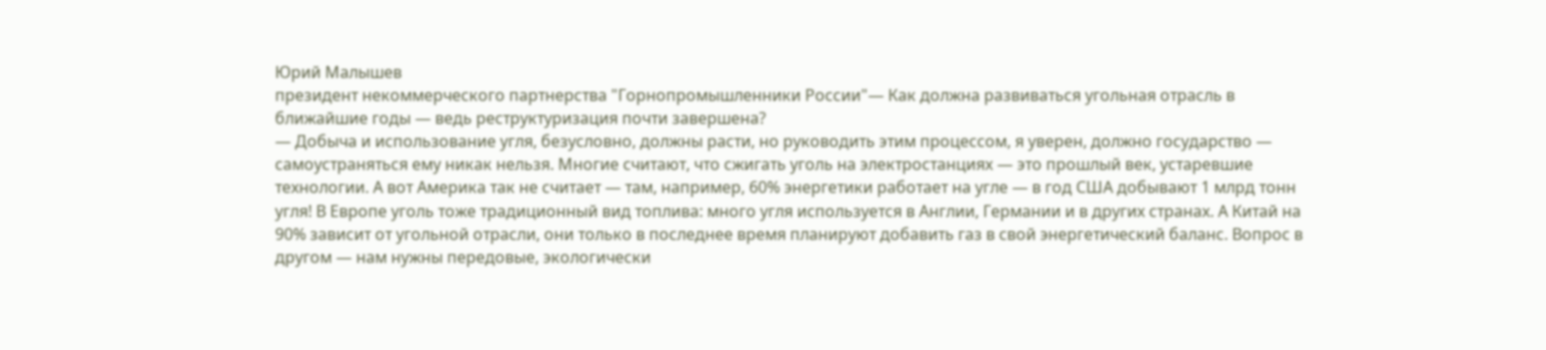Юрий Малышев
президент некоммерческого партнерства "Горнопромышленники России"— Как должна развиваться угольная отрасль в ближайшие годы — ведь реструктуризация почти завершена?
— Добыча и использование угля, безусловно, должны расти, но руководить этим процессом, я уверен, должно государство — самоустраняться ему никак нельзя. Многие считают, что сжигать уголь на электростанциях — это прошлый век, устаревшие технологии. А вот Америка так не считает — там, например, 60% энергетики работает на угле — в год США добывают 1 млрд тонн угля! В Европе уголь тоже традиционный вид топлива: много угля используется в Англии, Германии и в других странах. А Китай на 90% зависит от угольной отрасли, они только в последнее время планируют добавить газ в свой энергетический баланс. Вопрос в другом — нам нужны передовые, экологически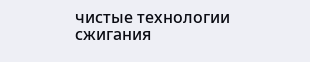чистые технологии сжигания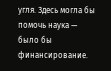угля. Здесь могла бы помочь наука — было бы финансирование.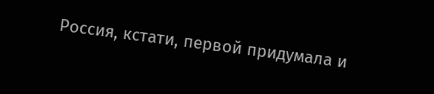Россия, кстати, первой придумала и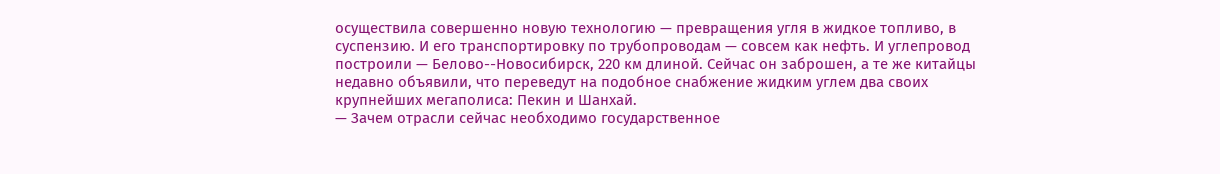осуществила совершенно новую технологию — превращения угля в жидкое топливо, в суспензию. И его транспортировку по трубопроводам — совсем как нефть. И углепровод построили — Белово--Новосибирск, 220 км длиной. Сейчас он заброшен, а те же китайцы недавно объявили, что переведут на подобное снабжение жидким углем два своих крупнейших мегаполиса: Пекин и Шанхай.
— Зачем отрасли сейчас необходимо государственное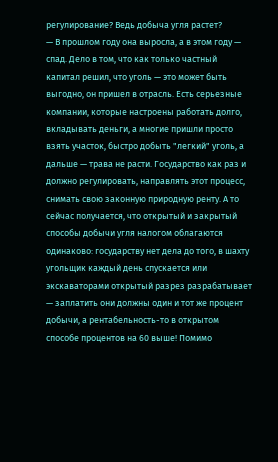регулирование? Ведь добыча угля растет?
— В прошлом году она выросла, а в этом году — спад. Дело в том, что как только частный капитал решил, что уголь — это может быть выгодно, он пришел в отрасль. Есть серьезные компании, которые настроены работать долго, вкладывать деньги, а многие пришли просто взять участок, быстро добыть "легкий" уголь, а дальше — трава не расти. Государство как раз и должно регулировать, направлять этот процесс, снимать свою законную природную ренту. А то сейчас получается, что открытый и закрытый способы добычи угля налогом облагаются одинаково: государству нет дела до того, в шахту угольщик каждый день спускается или экскаваторами открытый разрез разрабатывает — заплатить они должны один и тот же процент добычи, а рентабельность-то в открытом способе процентов на 60 выше! Помимо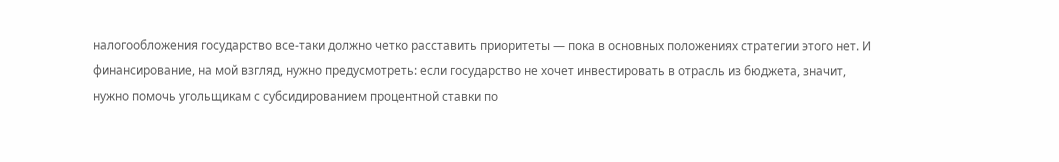налогообложения государство все-таки должно четко расставить приоритеты — пока в основных положениях стратегии этого нет. И финансирование, на мой взгляд, нужно предусмотреть: если государство не хочет инвестировать в отрасль из бюджета, значит, нужно помочь угольщикам с субсидированием процентной ставки по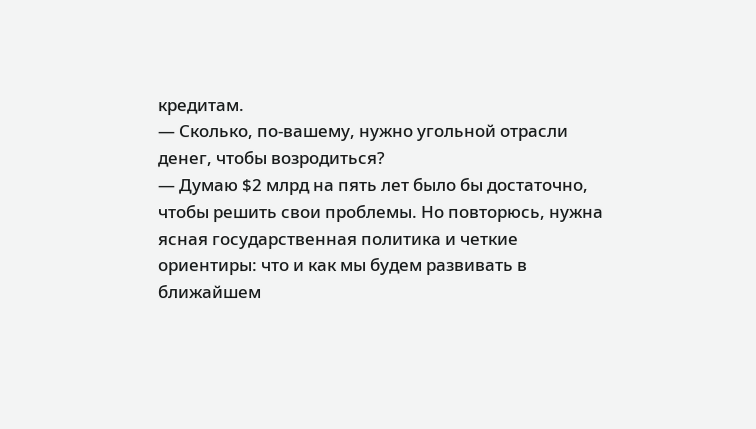кредитам.
— Сколько, по-вашему, нужно угольной отрасли денег, чтобы возродиться?
— Думаю $2 млрд на пять лет было бы достаточно, чтобы решить свои проблемы. Но повторюсь, нужна ясная государственная политика и четкие ориентиры: что и как мы будем развивать в ближайшем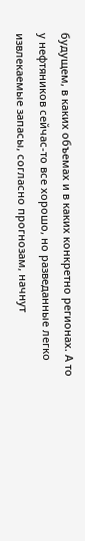будущем, в каких объемах и в каких конкретно регионах. А то у нефтяников сейчас-то все хорошо, но разведанные легко извлекаемые запасы, согласно прогнозам, начнут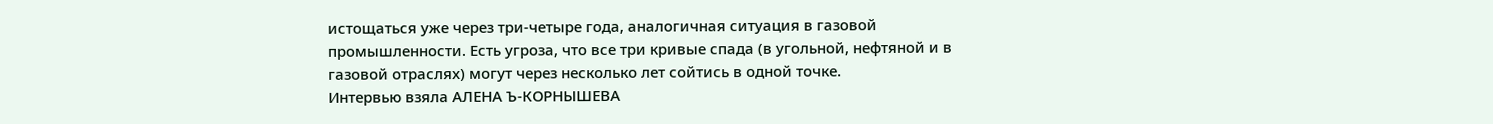истощаться уже через три-четыре года, аналогичная ситуация в газовой промышленности. Есть угроза, что все три кривые спада (в угольной, нефтяной и в газовой отраслях) могут через несколько лет сойтись в одной точке.
Интервью взяла АЛЕНА Ъ-КОРНЫШЕВА